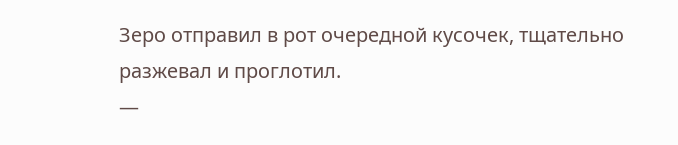Зеро отправил в рот очередной кусочек, тщательно разжевал и проглотил.
—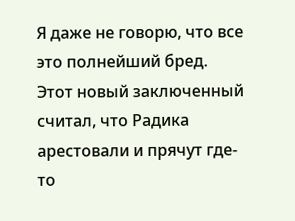Я даже не говорю, что все это полнейший бред. Этот новый заключенный считал, что Радика арестовали и прячут где-то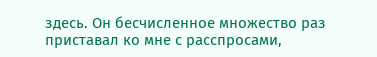здесь. Он бесчисленное множество раз приставал ко мне с расспросами,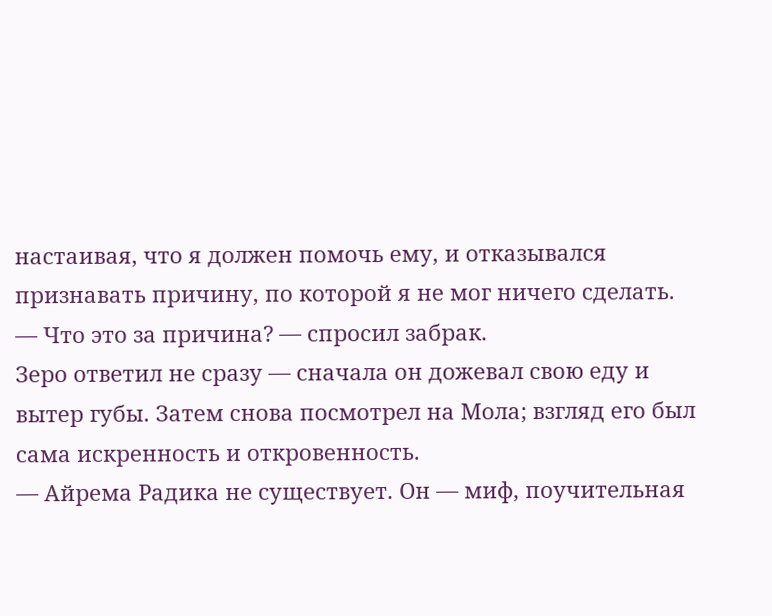настаивая, что я должен помочь ему, и отказывался признавать причину, по которой я не мог ничего сделать.
— Что это за причина? — спросил забрак.
Зеро ответил не сразу — сначала он дожевал свою еду и вытер губы. Затем снова посмотрел на Мола; взгляд его был сама искренность и откровенность.
— Айрема Радика не существует. Он — миф, поучительная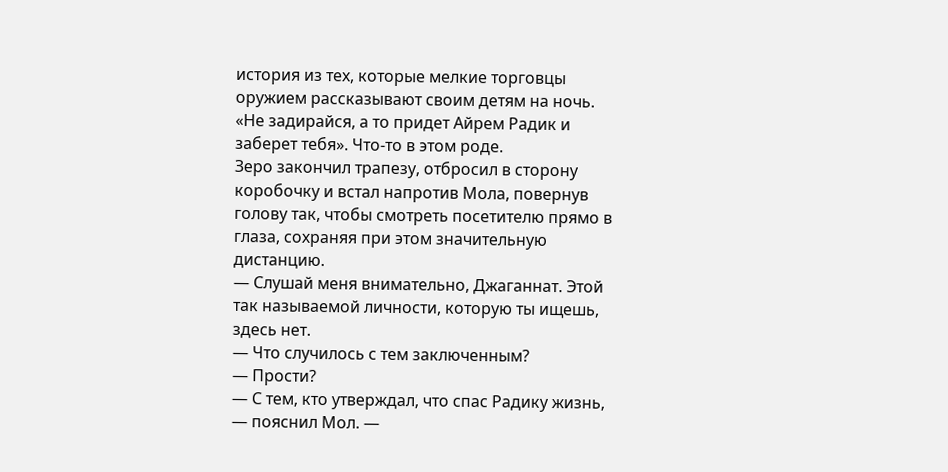история из тех, которые мелкие торговцы оружием рассказывают своим детям на ночь. «Не задирайся, а то придет Айрем Радик и заберет тебя». Что-то в этом роде.
Зеро закончил трапезу, отбросил в сторону коробочку и встал напротив Мола, повернув голову так, чтобы смотреть посетителю прямо в глаза, сохраняя при этом значительную дистанцию.
— Слушай меня внимательно, Джаганнат. Этой так называемой личности, которую ты ищешь, здесь нет.
— Что случилось с тем заключенным?
— Прости?
— С тем, кто утверждал, что спас Радику жизнь, — пояснил Мол. —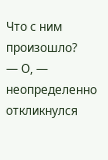Что с ним произошло?
— О, — неопределенно откликнулся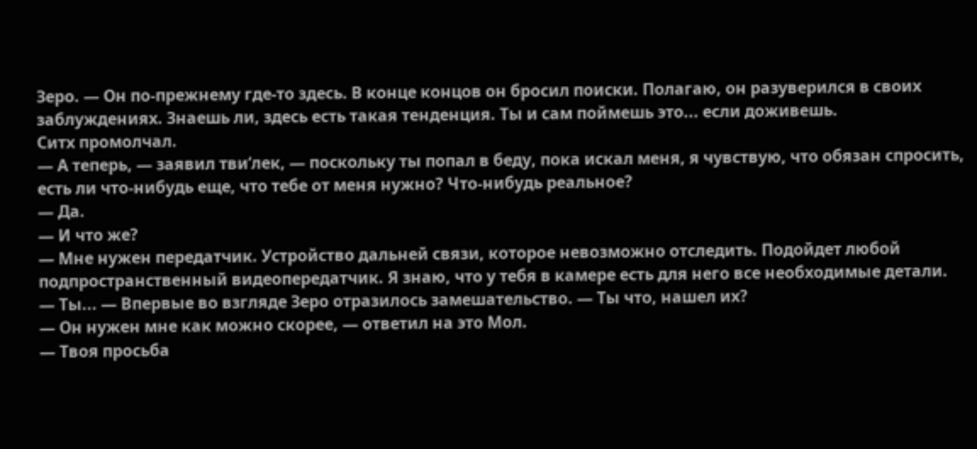Зеро. — Он по-прежнему где-то здесь. В конце концов он бросил поиски. Полагаю, он разуверился в своих заблуждениях. Знаешь ли, здесь есть такая тенденция. Ты и сам поймешь это... если доживешь.
Ситх промолчал.
— А теперь, — заявил тви’лек, — поскольку ты попал в беду, пока искал меня, я чувствую, что обязан спросить, есть ли что-нибудь еще, что тебе от меня нужно? Что-нибудь реальное?
— Да.
— И что же?
— Мне нужен передатчик. Устройство дальней связи, которое невозможно отследить. Подойдет любой подпространственный видеопередатчик. Я знаю, что у тебя в камере есть для него все необходимые детали.
— Ты... — Впервые во взгляде Зеро отразилось замешательство. — Ты что, нашел их?
— Он нужен мне как можно скорее, — ответил на это Мол.
— Твоя просьба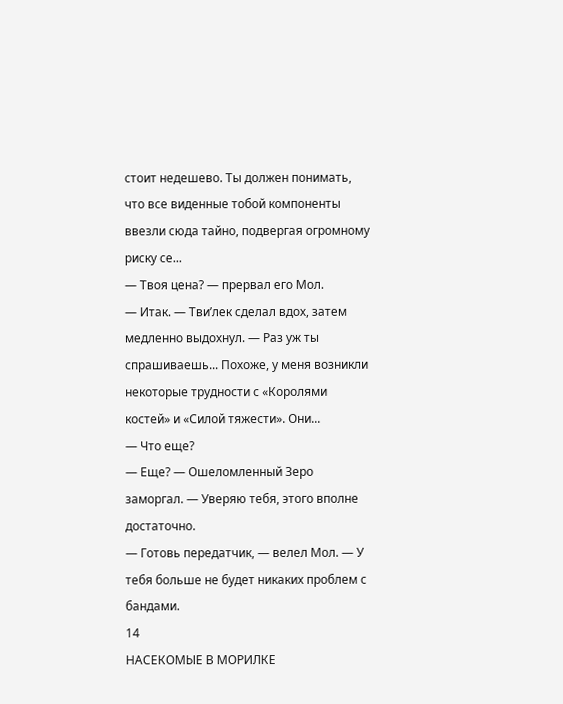стоит недешево. Ты должен понимать, что все виденные тобой компоненты ввезли сюда тайно, подвергая огромному риску се...
— Твоя цена? — прервал его Мол.
— Итак. — Тви’лек сделал вдох, затем медленно выдохнул. — Раз уж ты спрашиваешь... Похоже, у меня возникли некоторые трудности с «Королями костей» и «Силой тяжести». Они...
— Что еще?
— Еще? — Ошеломленный Зеро заморгал. — Уверяю тебя, этого вполне достаточно.
— Готовь передатчик, — велел Мол. — У тебя больше не будет никаких проблем с бандами.
14
НАСЕКОМЫЕ В МОРИЛКЕ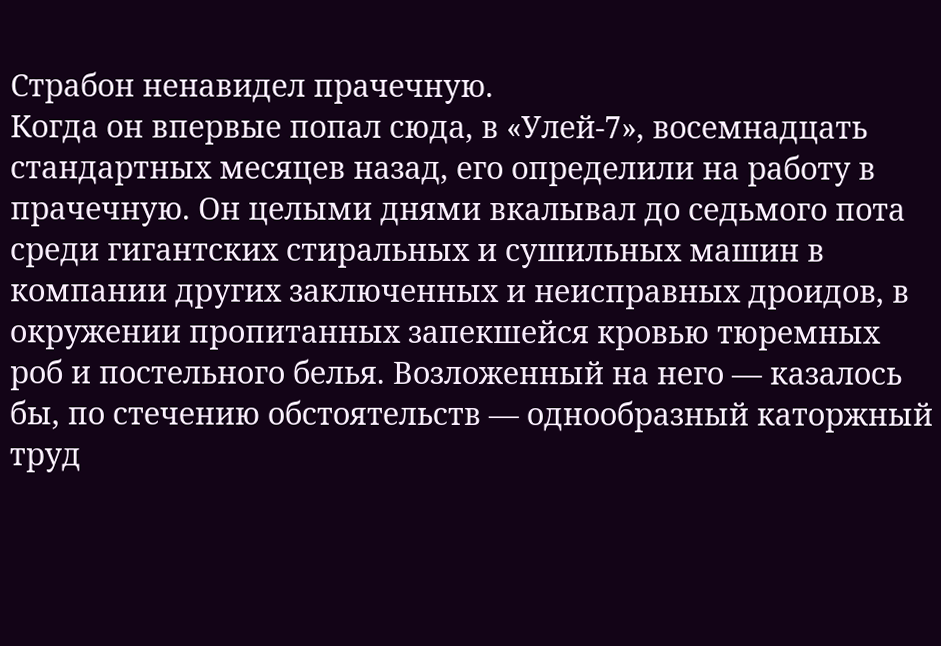Страбон ненавидел прачечную.
Когда он впервые попал сюда, в «Улей-7», восемнадцать стандартных месяцев назад, его определили на работу в прачечную. Он целыми днями вкалывал до седьмого пота среди гигантских стиральных и сушильных машин в компании других заключенных и неисправных дроидов, в окружении пропитанных запекшейся кровью тюремных роб и постельного белья. Возложенный на него — казалось бы, по стечению обстоятельств — однообразный каторжный труд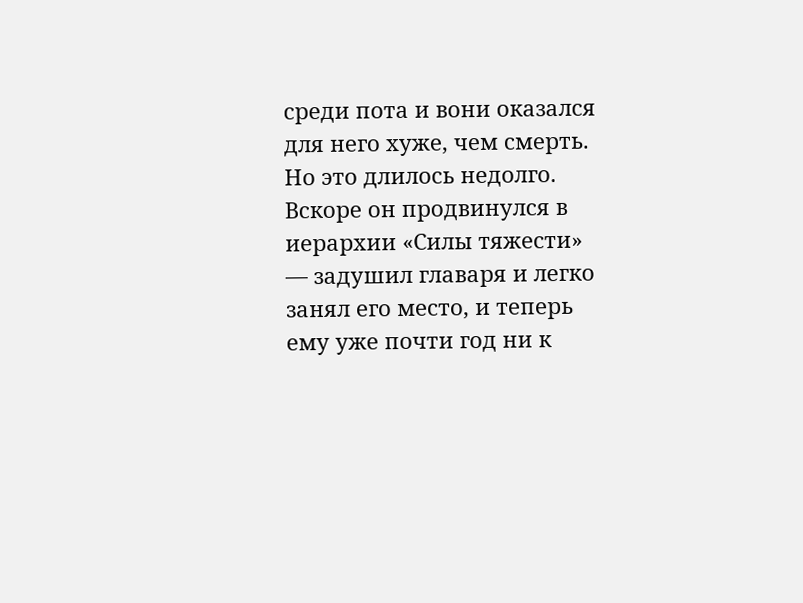среди пота и вони оказался для него хуже, чем смерть.
Но это длилось недолго. Вскоре он продвинулся в иерархии «Силы тяжести» — задушил главаря и легко занял его место, и теперь ему уже почти год ни к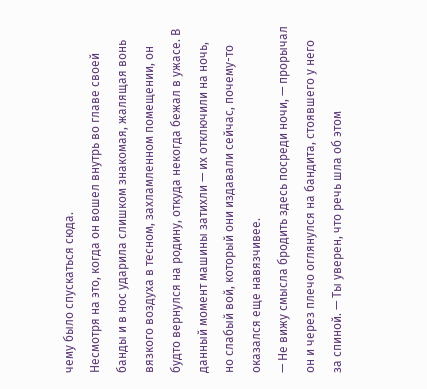чему было спускаться сюда.
Несмотря на это, когда он вошел внутрь во главе своей банды и в нос ударила слишком знакомая, жалящая вонь вязкого воздуха в тесном, захламленном помещении, он будто вернулся на родину, откуда некогда бежал в ужасе. В данный момент машины затихли — их отключили на ночь, но слабый вой, который они издавали сейчас, почему-то оказался еще навязчивее.
— Не вижу смысла бродить здесь посреди ночи, — прорычал он и через плечо оглянулся на бандита, стоявшего у него за спиной. — Ты уверен, что речь шла об этом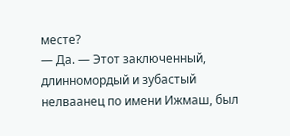месте?
— Да. — Этот заключенный, длинномордый и зубастый нелваанец по имени Ижмаш, был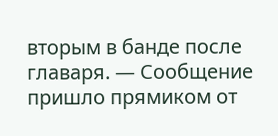вторым в банде после главаря. — Сообщение пришло прямиком от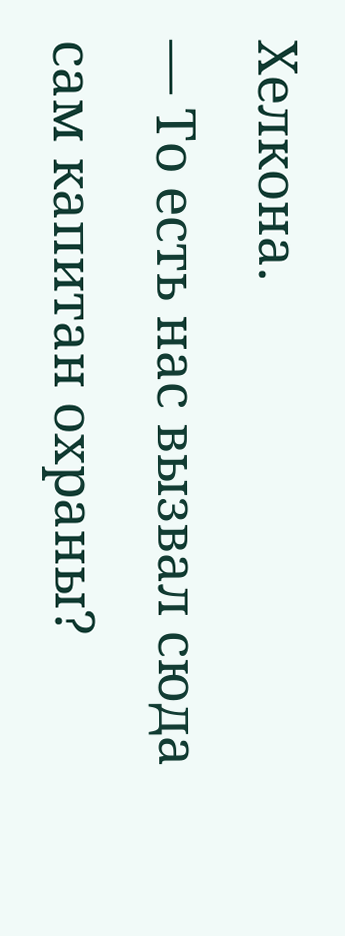Хелкона.
— То есть нас вызвал сюда сам капитан охраны?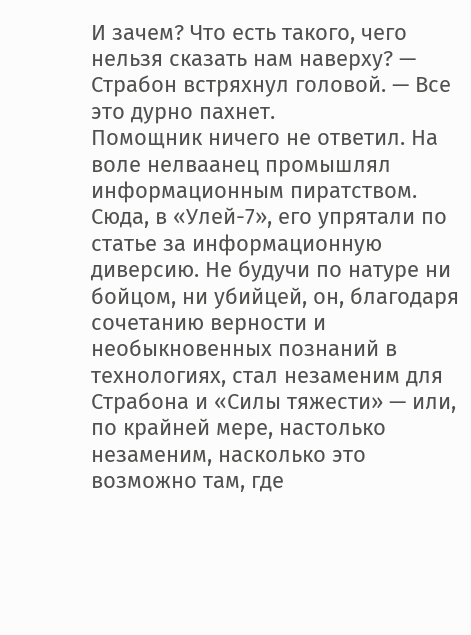И зачем? Что есть такого, чего нельзя сказать нам наверху? — Страбон встряхнул головой. — Все это дурно пахнет.
Помощник ничего не ответил. На воле нелваанец промышлял информационным пиратством. Сюда, в «Улей-7», его упрятали по статье за информационную диверсию. Не будучи по натуре ни бойцом, ни убийцей, он, благодаря сочетанию верности и необыкновенных познаний в технологиях, стал незаменим для Страбона и «Силы тяжести» — или, по крайней мере, настолько незаменим, насколько это возможно там, где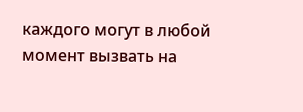каждого могут в любой момент вызвать на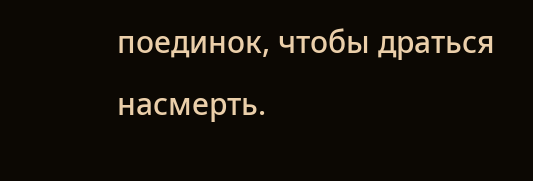поединок, чтобы драться насмерть.